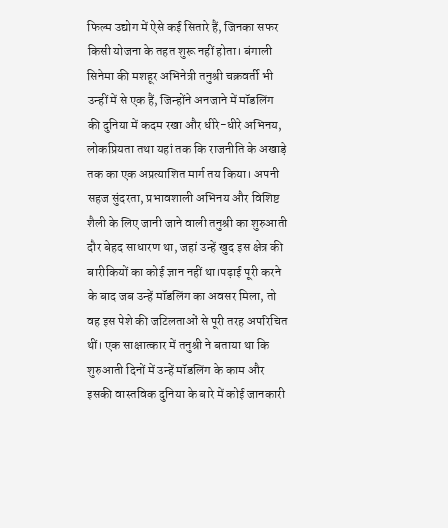फिल्म उद्योग में ऐसे कई सितारे हैं, जिनका सफर किसी योजना के तहत शुरू नहीं होता। बंगाली सिनेमा की मशहूर अभिनेत्री तनुश्री चक्रवर्ती भी उन्हीं में से एक हैं, जिन्होंने अनजाने में मॉडलिंग की दुनिया में कदम रखा और धीरे-धीरे अभिनय, लोकप्रियता तथा यहां तक कि राजनीति के अखाड़े तक का एक अप्रत्याशित मार्ग तय किया। अपनी सहज सुंदरता, प्रभावशाली अभिनय और विशिष्ट शैली के लिए जानी जाने वाली तनुश्री का शुरुआती दौर बेहद साधारण था, जहां उन्हें खुद इस क्षेत्र की बारीकियों का कोई ज्ञान नहीं था।पढ़ाई पूरी करने के बाद जब उन्हें मॉडलिंग का अवसर मिला, तो वह इस पेशे की जटिलताओं से पूरी तरह अपरिचित थीं। एक साक्षात्कार में तनुश्री ने बताया था कि शुरुआती दिनों में उन्हें मॉडलिंग के काम और इसकी वास्तविक दुनिया के बारे में कोई जानकारी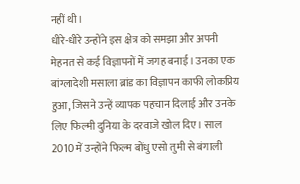नहीं थी।
धीरे-धीरे उन्होंने इस क्षेत्र को समझा और अपनी मेहनत से कई विज्ञापनों में जगह बनाई। उनका एक बांग्लादेशी मसाला ब्रांड का विज्ञापन काफी लोकप्रिय हुआ, जिसने उन्हें व्यापक पहचान दिलाई और उनके लिए फिल्मी दुनिया के दरवाजे खोल दिए। साल 2010 में उन्होंने फिल्म बोंधु एसो तुमी से बंगाली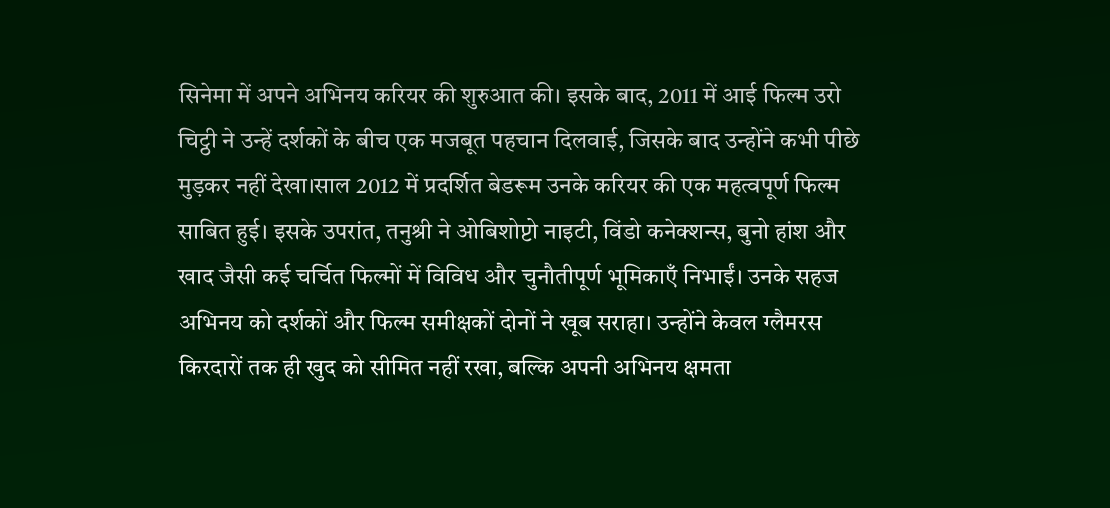सिनेमा में अपने अभिनय करियर की शुरुआत की। इसके बाद, 2011 में आई फिल्म उरो चिट्ठी ने उन्हें दर्शकों के बीच एक मजबूत पहचान दिलवाई, जिसके बाद उन्होंने कभी पीछे मुड़कर नहीं देखा।साल 2012 में प्रदर्शित बेडरूम उनके करियर की एक महत्वपूर्ण फिल्म साबित हुई। इसके उपरांत, तनुश्री ने ओबिशोप्टो नाइटी, विंडो कनेक्शन्स, बुनो हांश और खाद जैसी कई चर्चित फिल्मों में विविध और चुनौतीपूर्ण भूमिकाएँ निभाईं। उनके सहज अभिनय को दर्शकों और फिल्म समीक्षकों दोनों ने खूब सराहा। उन्होंने केवल ग्लैमरस किरदारों तक ही खुद को सीमित नहीं रखा, बल्कि अपनी अभिनय क्षमता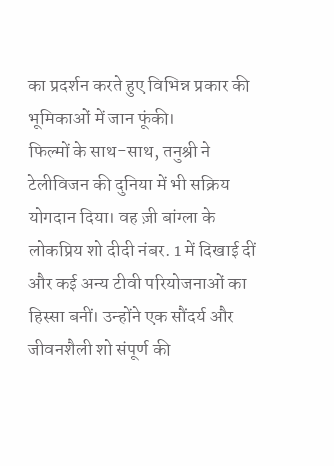का प्रदर्शन करते हुए विभिन्न प्रकार की भूमिकाओं में जान फूंकी।
फिल्मों के साथ-साथ, तनुश्री ने टेलीविजन की दुनिया में भी सक्रिय योगदान दिया। वह ज़ी बांग्ला के लोकप्रिय शो दीदी नंबर. 1 में दिखाई दीं और कई अन्य टीवी परियोजनाओं का हिस्सा बनीं। उन्होंने एक सौंदर्य और जीवनशैली शो संपूर्ण की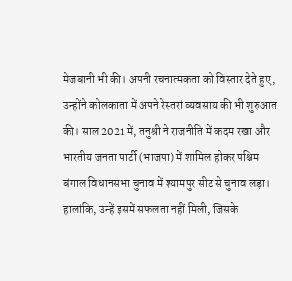मेजबानी भी की। अपनी रचनात्मकता को विस्तार देते हुए, उन्होंने कोलकाता में अपने रेस्तरां व्यवसाय की भी शुरुआत की। साल 2021 में, तनुश्री ने राजनीति में कदम रखा और भारतीय जनता पार्टी (भाजपा) में शामिल होकर पश्चिम बंगाल विधानसभा चुनाव में श्यामपुर सीट से चुनाव लड़ा। हालांकि, उन्हें इसमें सफलता नहीं मिली, जिसके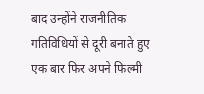बाद उन्होंने राजनीतिक गतिविधियों से दूरी बनाते हुए एक बार फिर अपने फिल्मी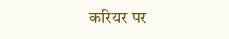करियर पर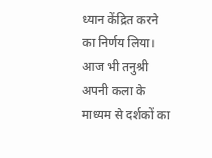ध्यान केंद्रित करने का निर्णय लिया। आज भी तनुश्री अपनी कला के माध्यम से दर्शकों का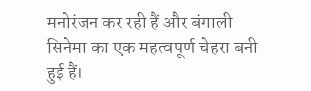मनोरंजन कर रही हैं और बंगाली सिनेमा का एक महत्वपूर्ण चेहरा बनी हुई हैं।